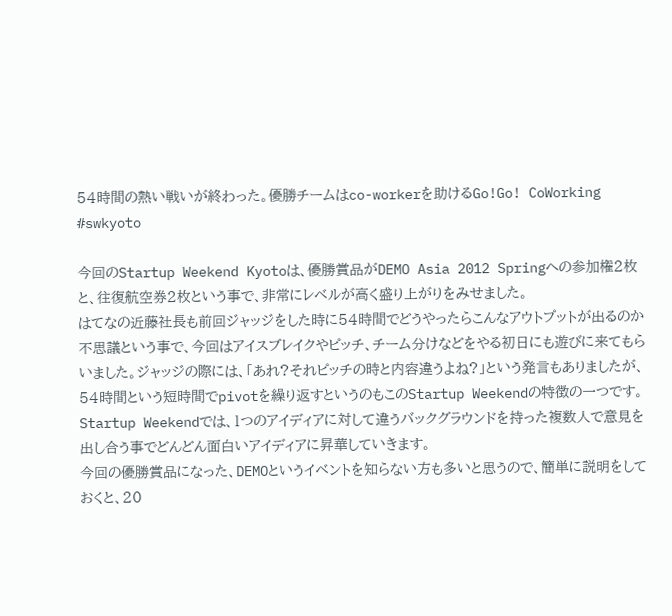54時間の熱い戦いが終わった。優勝チームはco-workerを助けるGo!Go! CoWorking #swkyoto

今回のStartup Weekend Kyotoは、優勝賞品がDEMO Asia 2012 Springへの参加権2枚と、往復航空券2枚という事で、非常にレベルが高く盛り上がりをみせました。
はてなの近藤社長も前回ジャッジをした時に54時間でどうやったらこんなアウトプットが出るのか不思議という事で、今回はアイスブレイクやピッチ、チーム分けなどをやる初日にも遊びに来てもらいました。ジャッジの際には、「あれ?それピッチの時と内容違うよね?」という発言もありましたが、54時間という短時間でpivotを繰り返すというのもこのStartup Weekendの特徴の一つです。Startup Weekendでは、1つのアイディアに対して違うバックグラウンドを持った複数人で意見を出し合う事でどんどん面白いアイディアに昇華していきます。
今回の優勝賞品になった、DEMOというイベントを知らない方も多いと思うので、簡単に説明をしておくと、20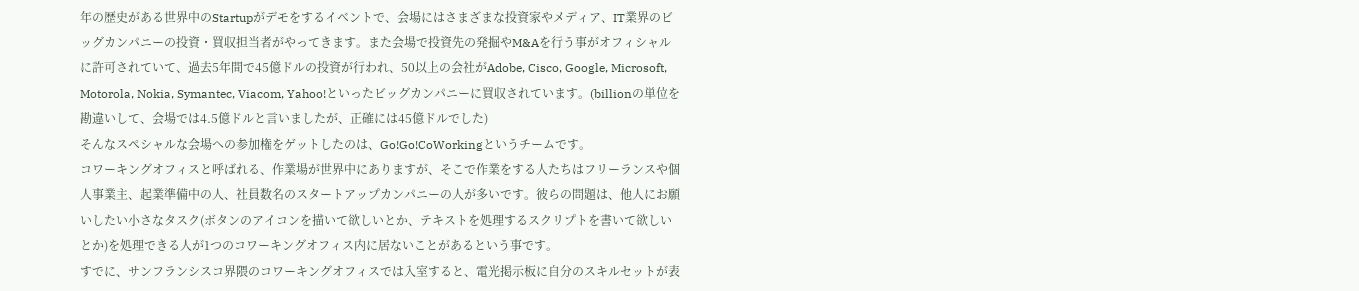年の歴史がある世界中のStartupがデモをするイベントで、会場にはさまざまな投資家やメディア、IT業界のビッグカンパニーの投資・買収担当者がやってきます。また会場で投資先の発掘やM&Aを行う事がオフィシャルに許可されていて、過去5年間で45億ドルの投資が行われ、50以上の会社がAdobe, Cisco, Google, Microsoft, Motorola, Nokia, Symantec, Viacom, Yahoo!といったビッグカンパニーに買収されています。(billionの単位を勘違いして、会場では4.5億ドルと言いましたが、正確には45億ドルでした)
そんなスペシャルな会場への参加権をゲットしたのは、Go!Go!CoWorkingというチームです。
コワーキングオフィスと呼ばれる、作業場が世界中にありますが、そこで作業をする人たちはフリーランスや個人事業主、起業準備中の人、社員数名のスタートアップカンパニーの人が多いです。彼らの問題は、他人にお願いしたい小さなタスク(ボタンのアイコンを描いて欲しいとか、テキストを処理するスクリプトを書いて欲しいとか)を処理できる人が1つのコワーキングオフィス内に居ないことがあるという事です。
すでに、サンフランシスコ界隈のコワーキングオフィスでは入室すると、電光掲示板に自分のスキルセットが表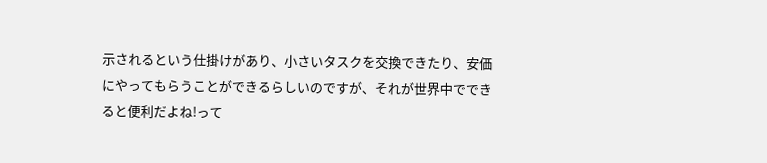示されるという仕掛けがあり、小さいタスクを交換できたり、安価にやってもらうことができるらしいのですが、それが世界中でできると便利だよね!って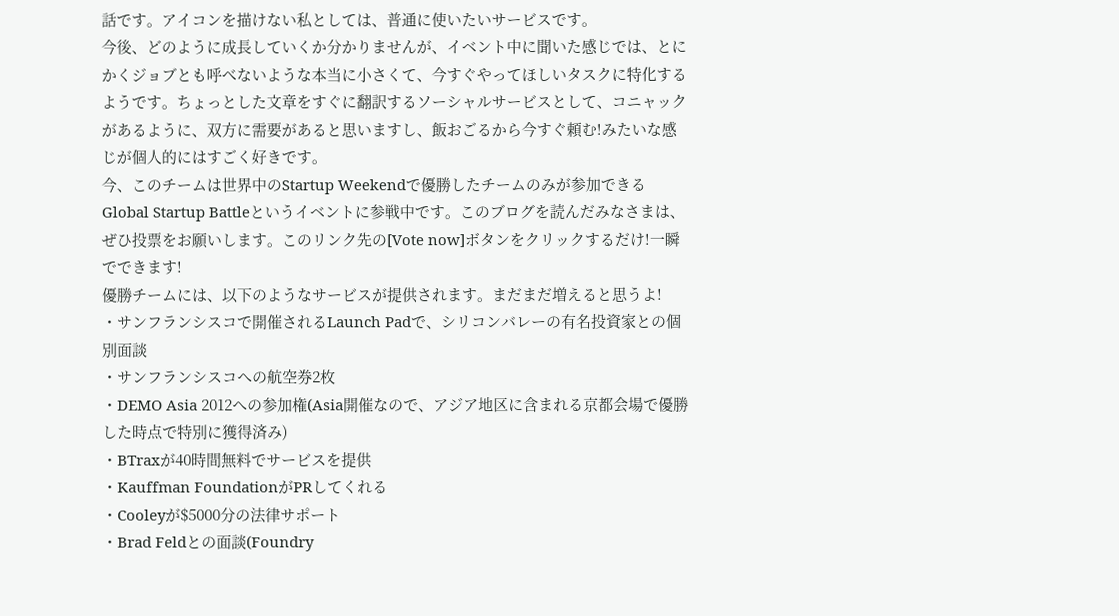話です。アイコンを描けない私としては、普通に使いたいサービスです。
今後、どのように成長していくか分かりませんが、イベント中に聞いた感じでは、とにかくジョブとも呼べないような本当に小さくて、今すぐやってほしいタスクに特化するようです。ちょっとした文章をすぐに翻訳するソーシャルサービスとして、コニャックがあるように、双方に需要があると思いますし、飯おごるから今すぐ頼む!みたいな感じが個人的にはすごく好きです。
今、このチームは世界中のStartup Weekendで優勝したチームのみが参加できるGlobal Startup Battleというイベントに参戦中です。このブログを読んだみなさまは、ぜひ投票をお願いします。このリンク先の[Vote now]ボタンをクリックするだけ!一瞬でできます!
優勝チームには、以下のようなサービスが提供されます。まだまだ増えると思うよ!
・サンフランシスコで開催されるLaunch Padで、シリコンバレーの有名投資家との個別面談
・サンフランシスコへの航空券2枚
・DEMO Asia 2012への参加権(Asia開催なので、アジア地区に含まれる京都会場で優勝した時点で特別に獲得済み)
・BTraxが40時間無料でサービスを提供
・Kauffman FoundationがPRしてくれる
・Cooleyが$5000分の法律サポート
・Brad Feldとの面談(Foundry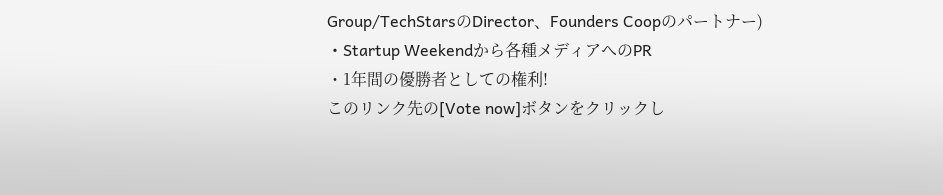Group/TechStarsのDirector、Founders Coopのパートナー)
・Startup Weekendから各種メディアへのPR
・1年間の優勝者としての権利!
このリンク先の[Vote now]ボタンをクリックし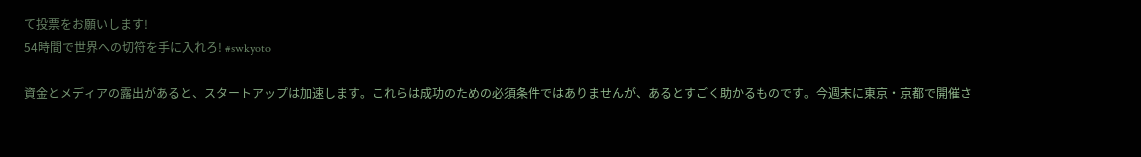て投票をお願いします!
54時間で世界への切符を手に入れろ! #swkyoto

資金とメディアの露出があると、スタートアップは加速します。これらは成功のための必須条件ではありませんが、あるとすごく助かるものです。今週末に東京・京都で開催さ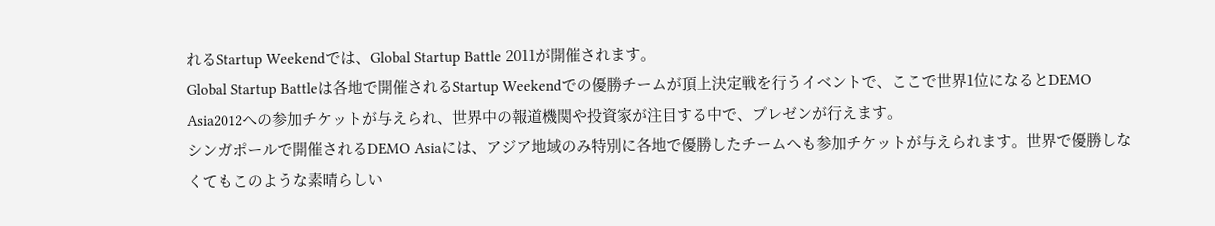れるStartup Weekendでは、Global Startup Battle 2011が開催されます。
Global Startup Battleは各地で開催されるStartup Weekendでの優勝チームが頂上決定戦を行うイベントで、ここで世界1位になるとDEMO Asia2012への参加チケットが与えられ、世界中の報道機関や投資家が注目する中で、プレゼンが行えます。
シンガポールで開催されるDEMO Asiaには、アジア地域のみ特別に各地で優勝したチームへも参加チケットが与えられます。世界で優勝しなくてもこのような素晴らしい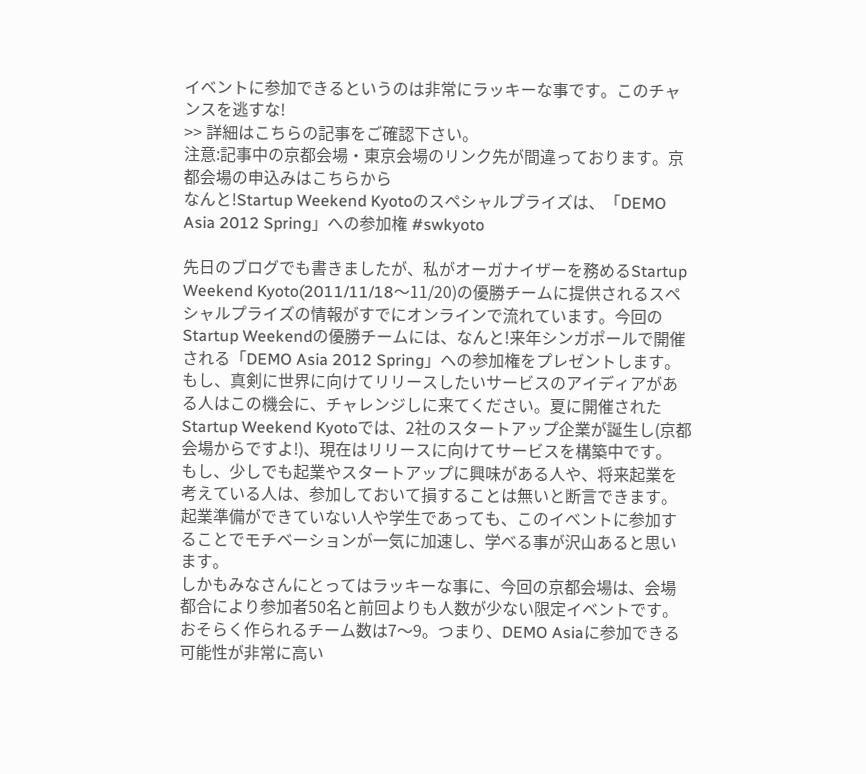イベントに参加できるというのは非常にラッキーな事です。このチャンスを逃すな!
>> 詳細はこちらの記事をご確認下さい。
注意:記事中の京都会場・東京会場のリンク先が間違っております。京都会場の申込みはこちらから
なんと!Startup Weekend Kyotoのスペシャルプライズは、「DEMO Asia 2012 Spring」への参加権 #swkyoto

先日のブログでも書きましたが、私がオーガナイザーを務めるStartup Weekend Kyoto(2011/11/18〜11/20)の優勝チームに提供されるスペシャルプライズの情報がすでにオンラインで流れています。今回のStartup Weekendの優勝チームには、なんと!来年シンガポールで開催される「DEMO Asia 2012 Spring」への参加権をプレゼントします。
もし、真剣に世界に向けてリリースしたいサービスのアイディアがある人はこの機会に、チャレンジしに来てください。夏に開催されたStartup Weekend Kyotoでは、2社のスタートアップ企業が誕生し(京都会場からですよ!)、現在はリリースに向けてサービスを構築中です。
もし、少しでも起業やスタートアップに興味がある人や、将来起業を考えている人は、参加しておいて損することは無いと断言できます。起業準備ができていない人や学生であっても、このイベントに参加することでモチベーションが一気に加速し、学べる事が沢山あると思います。
しかもみなさんにとってはラッキーな事に、今回の京都会場は、会場都合により参加者50名と前回よりも人数が少ない限定イベントです。おそらく作られるチーム数は7〜9。つまり、DEMO Asiaに参加できる可能性が非常に高い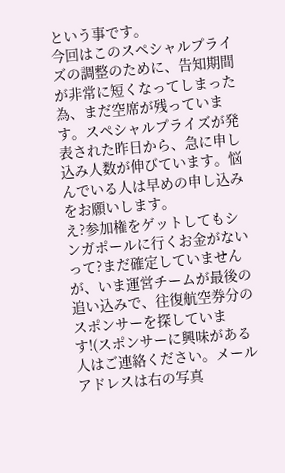という事です。
今回はこのスペシャルプライズの調整のために、告知期間が非常に短くなってしまった為、まだ空席が残っています。スペシャルプライズが発表された昨日から、急に申し込み人数が伸びています。悩んでいる人は早めの申し込みをお願いします。
え?参加権をゲットしてもシンガポールに行くお金がないって?まだ確定していませんが、いま運営チームが最後の追い込みで、往復航空券分のスポンサーを探しています!(スポンサーに興味がある人はご連絡ください。メールアドレスは右の写真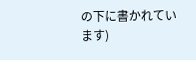の下に書かれています)